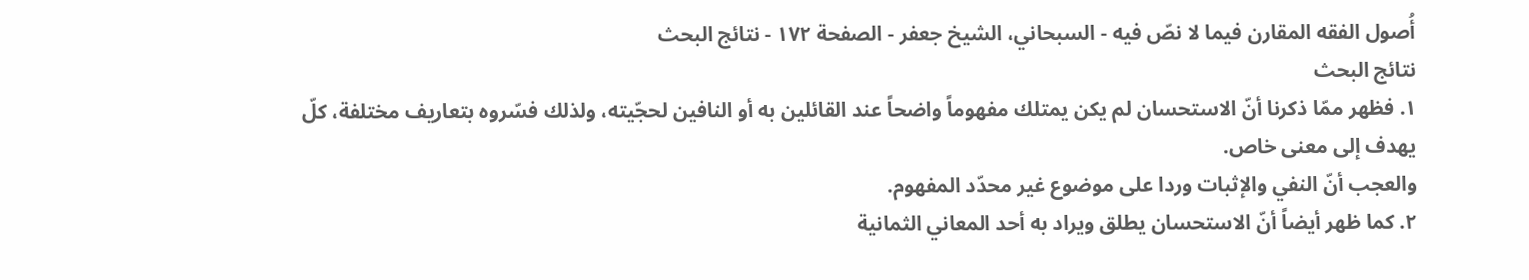أُصول الفقه المقارن فيما لا نصّ فيه - السبحاني، الشيخ جعفر - الصفحة ١٧٢ - نتائج البحث
نتائج البحث
١. فظهر ممّا ذكرنا أنّ الاستحسان لم يكن يمتلك مفهوماً واضحاً عند القائلين به أو النافين لحجّيته، ولذلك فسّروه بتعاريف مختلفة، كلّ يهدف إلى معنى خاص.
والعجب أنّ النفي والإثبات وردا على موضوع غير محدّد المفهوم.
٢. كما ظهر أيضاً أنّ الاستحسان يطلق ويراد به أحد المعاني الثمانية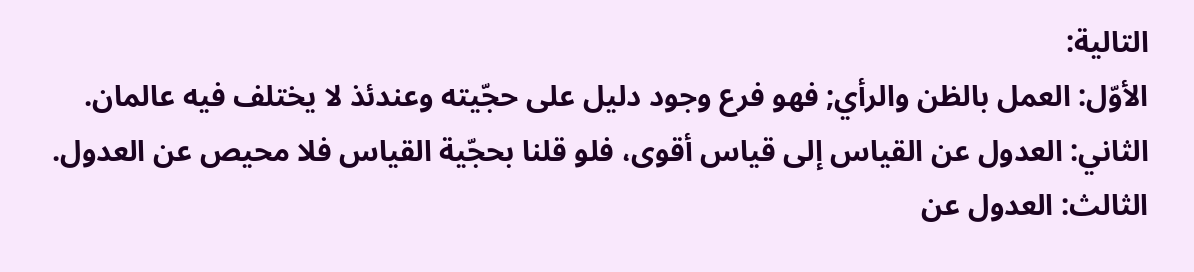التالية:
الأوّل: العمل بالظن والرأي; فهو فرع وجود دليل على حجّيته وعندئذ لا يختلف فيه عالمان.
الثاني: العدول عن القياس إلى قياس أقوى، فلو قلنا بحجّية القياس فلا محيص عن العدول.
الثالث: العدول عن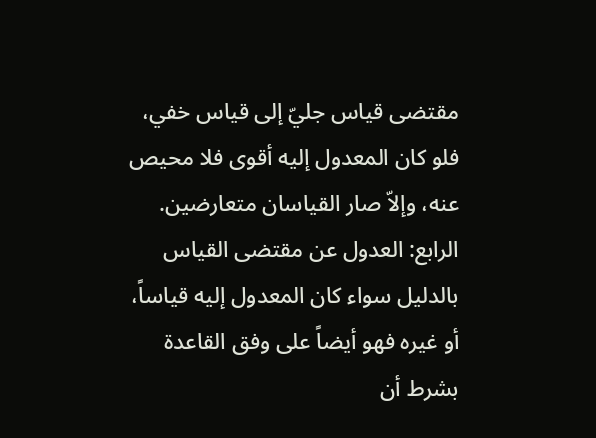مقتضى قياس جليّ إلى قياس خفي، فلو كان المعدول إليه أقوى فلا محيص عنه، وإلاّ صار القياسان متعارضين.
الرابع: العدول عن مقتضى القياس بالدليل سواء كان المعدول إليه قياساً، أو غيره فهو أيضاً على وفق القاعدة بشرط أن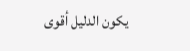يكون الدليل أقوى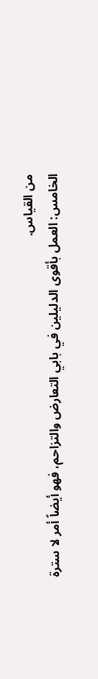من القياس.
الخامس: العمل بأقوى الدليلين في بابي التعارض والتزاحم، فهو أيضاً أمر لا سترة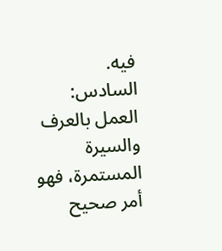فيه.
السادس: العمل بالعرف والسيرة المستمرة، فهو أمر صحيح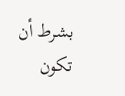بشرط أن تكون